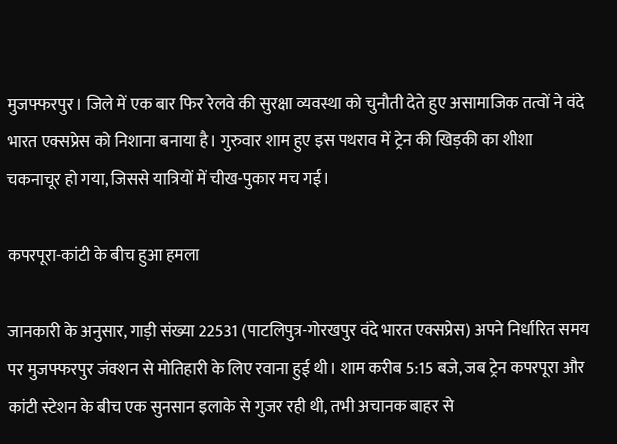मुजफ्फरपुर। जिले में एक बार फिर रेलवे की सुरक्षा व्यवस्था को चुनौती देते हुए असामाजिक तत्वों ने वंदे भारत एक्सप्रेस को निशाना बनाया है। गुरुवार शाम हुए इस पथराव में ट्रेन की खिड़की का शीशा चकनाचूर हो गया, जिससे यात्रियों में चीख-पुकार मच गई।

कपरपूरा-कांटी के बीच हुआ हमला

जानकारी के अनुसार, गाड़ी संख्या 22531 (पाटलिपुत्र-गोरखपुर वंदे भारत एक्सप्रेस) अपने निर्धारित समय पर मुजफ्फरपुर जंक्शन से मोतिहारी के लिए रवाना हुई थी। शाम करीब 5:15 बजे, जब ट्रेन कपरपूरा और कांटी स्टेशन के बीच एक सुनसान इलाके से गुजर रही थी, तभी अचानक बाहर से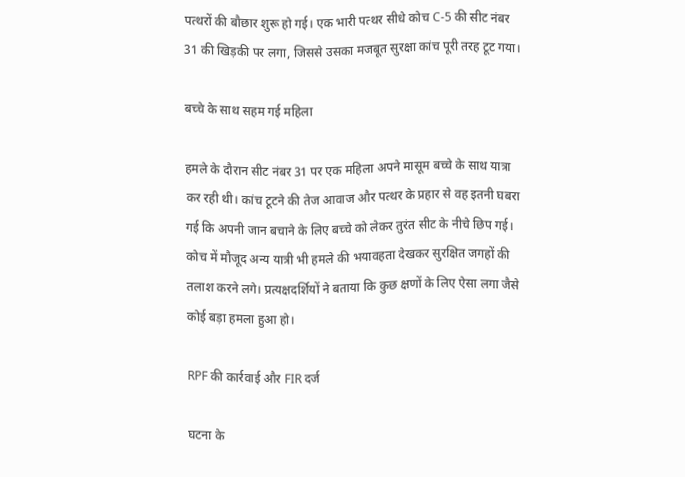पत्थरों की बौछार शुरू हो गई। एक भारी पत्थर सीधे कोच C-5 की सीट नंबर 31 की खिड़की पर लगा, जिससे उसका मजबूत सुरक्षा कांच पूरी तरह टूट गया।

बच्चे के साथ सहम गई महिला

हमले के दौरान सीट नंबर 31 पर एक महिला अपने मासूम बच्चे के साथ यात्रा कर रही थी। कांच टूटने की तेज आवाज और पत्थर के प्रहार से वह इतनी घबरा गई कि अपनी जान बचाने के लिए बच्चे को लेकर तुरंत सीट के नीचे छिप गई। कोच में मौजूद अन्य यात्री भी हमले की भयावहता देखकर सुरक्षित जगहों की तलाश करने लगे। प्रत्यक्षदर्शियों ने बताया कि कुछ क्षणों के लिए ऐसा लगा जैसे कोई बड़ा हमला हुआ हो।

RPF की कार्रवाई और FIR दर्ज

घटना के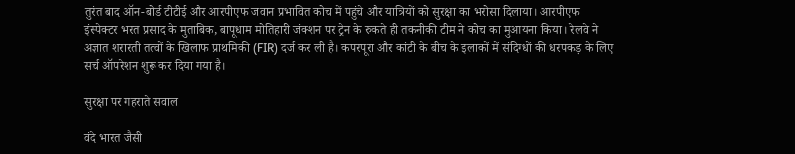तुरंत बाद ऑन-बोर्ड टीटीई और आरपीएफ जवान प्रभावित कोच में पहुंचे और यात्रियों को सुरक्षा का भरोसा दिलाया। आरपीएफ इंस्पेक्टर भरत प्रसाद के मुताबिक, बापूधाम मोतिहारी जंक्शन पर ट्रेन के रुकते ही तकनीकी टीम ने कोच का मुआयना किया। रेलवे ने अज्ञात शरारती तत्वों के खिलाफ प्राथमिकी (FIR) दर्ज कर ली है। कपरपूरा और कांटी के बीच के इलाकों में संदिग्धों की धरपकड़ के लिए सर्च ऑपरेशन शुरू कर दिया गया है।

सुरक्षा पर गहराते सवाल

वंदे भारत जैसी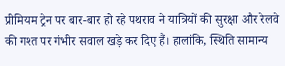प्रीमियम ट्रेन पर बार-बार हो रहे पथराव ने यात्रियों की सुरक्षा और रेलवे की गश्त पर गंभीर सवाल खड़े कर दिए हैं। हालांकि, स्थिति सामान्य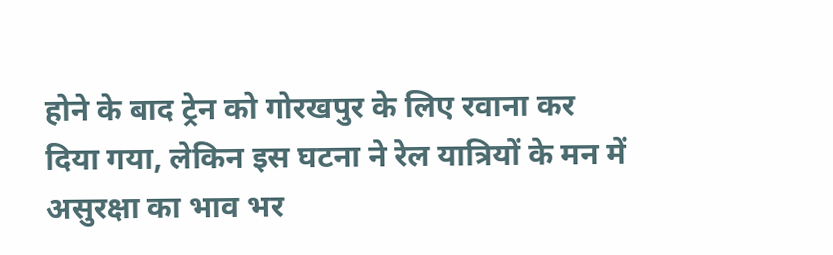होने के बाद ट्रेन को गोरखपुर के लिए रवाना कर दिया गया, लेकिन इस घटना ने रेल यात्रियों के मन में असुरक्षा का भाव भर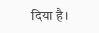दिया है।